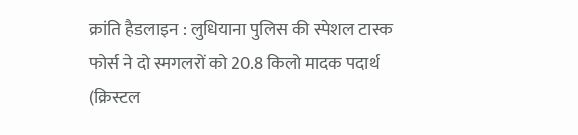क्रांति हैडलाइन : लुधियाना पुलिस की स्पेशल टास्क फोर्स ने दो स्मगलरों को 20.8 किलो मादक पदार्थ (क्रिस्टल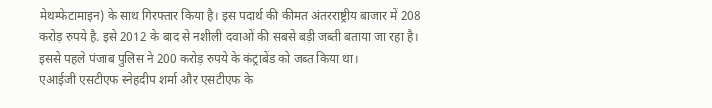मेथम्फेटामाइन) के साथ गिरफ्तार किया है। इस पदार्थ की कीमत अंतरराष्ट्रीय बाजार में 208 करोड़ रुपये है. इसे 2012 के बाद से नशीली दवाओं की सबसे बड़ी जब्ती बताया जा रहा है। इससे पहले पंजाब पुलिस ने 200 करोड़ रुपये के कंट्राबेंड को जब्त किया था।
एआईजी एसटीएफ स्नेहदीप शर्मा और एसटीएफ के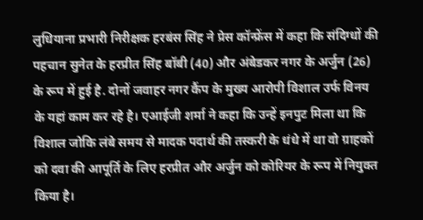लुधियाना प्रभारी निरीक्षक हरबंस सिंह ने प्रेस कॉन्फ्रेंस में कहा कि संदिग्धों की पहचान सुनेत के हरप्रीत सिंह बॉबी (40) और अंबेडकर नगर के अर्जुन (26) के रूप में हुई है. दोनों जवाहर नगर कैंप के मुख्य आरोपी विशाल उर्फ विनय के यहां काम कर रहे है। एआईजी शर्मा ने कहा कि उन्हें इनपुट मिला था कि विशाल जोकि लंबे समय से मादक पदार्थ की तस्करी के धंधे में था वो ग्राहकों को दवा की आपूर्ति के लिए हरप्रीत और अर्जुन को कोरियर के रूप में नियुक्त किया है।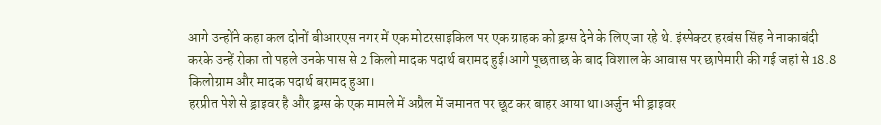आगे उन्होंने कहा कल दोनों बीआरएस नगर में एक मोटरसाइकिल पर एक ग्राहक को ड्रग्स देने के लिए जा रहे थे. इंस्पेक्टर हरबंस सिंह ने नाकाबंदी करके उन्हें रोका तो पहले उनके पास से 2 किलो मादक पदार्थ बरामद हुई।आगे पूछताछ के बाद विशाल के आवास पर छापेमारी की गई जहां से 18.8 किलोग्राम और मादक पदार्थ बरामद हुआ।
हरप्रीत पेशे से ड्राइवर है और ड्रग्स के एक मामले में अप्रैल में जमानत पर छूट कर बाहर आया था।अर्जुन भी ड्राइवर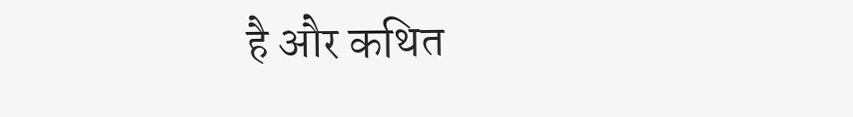है और कथित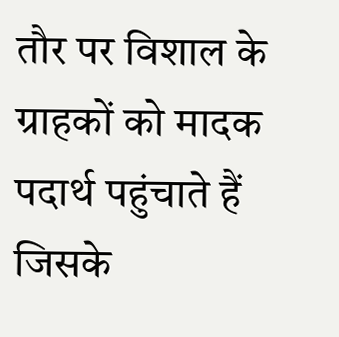तौर पर विशाल के ग्राहकों को मादक पदार्थ पहुंचाते हैं जिसके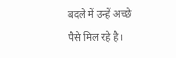बदले में उन्हें अच्छे पैसे मिल रहे है।